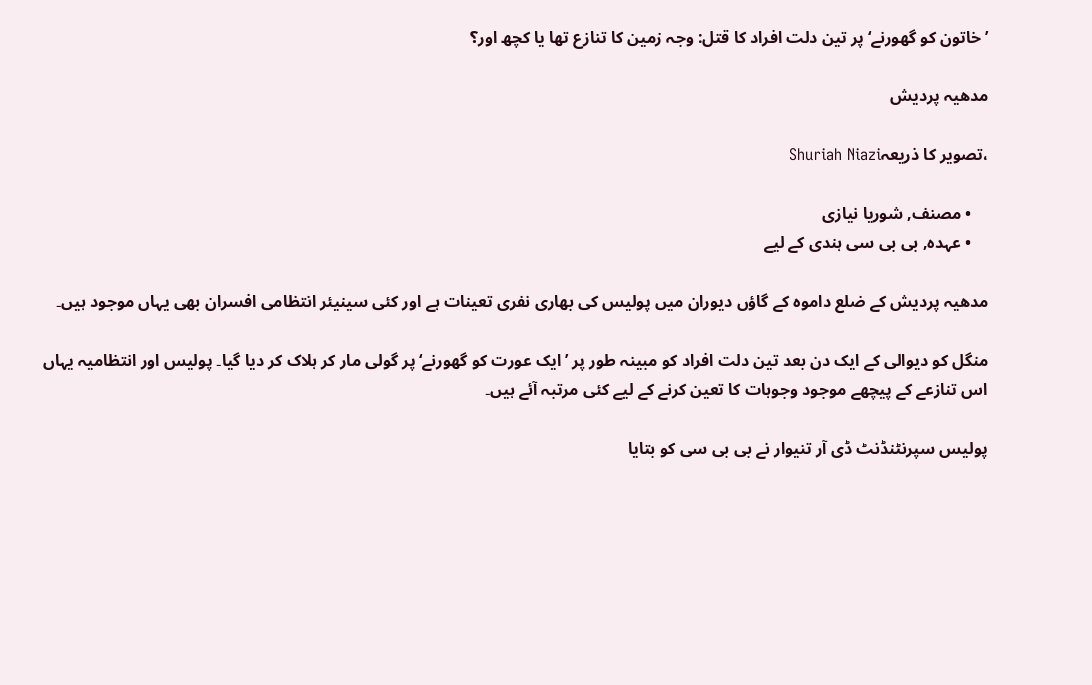’خاتون کو گھورنے‘ پر تین دلت افراد کا قتل: وجہ زمین کا تنازع تھا یا کچھ اور؟

مدھیہ پردیش

،تصویر کا ذریعہShuriah Niazi

    • مصنف, شوریا نیازی
    • عہدہ, بی بی سی ہندی کے لیے

مدھیہ پردیش کے ضلع داموہ کے گاؤں دیوران میں پولیس کی بھاری نفری تعینات ہے اور کئی سینیئر انتظامی افسران بھی یہاں موجود ہیں۔

منگل کو دیوالی کے ایک دن بعد تین دلت افراد کو مبینہ طور پر ’ایک عورت کو گھورنے‘ پر گولی مار کر ہلاک کر دیا گیا۔ پولیس اور انتظامیہ یہاں اس تنازعے کے پیچھے موجود وجوہات کا تعین کرنے کے لیے کئی مرتبہ آئے ہیں۔

پولیس سپرنٹنڈنٹ ڈی آر تنیوار نے بی بی سی کو بتایا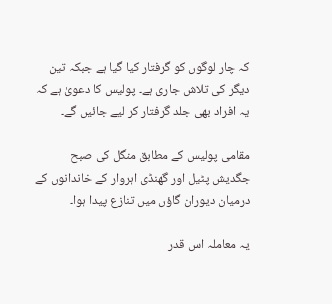کہ چار لوگوں کو گرفتار کیا گیا ہے جبکہ تین دیگر کی تلاش جاری ہے۔ پولیس کا دعویٰ ہے کہ یہ افراد بھی جلد گرفتار کر لیے جائیں گے۔

مقامی پولیس کے مطابق منگل کی صبح جگدیش پٹیل اور گھنڈی اہروار کے خاندانوں کے درمیان دیوران گاؤں میں تنازع پیدا ہوا۔

یہ معاملہ اس قدر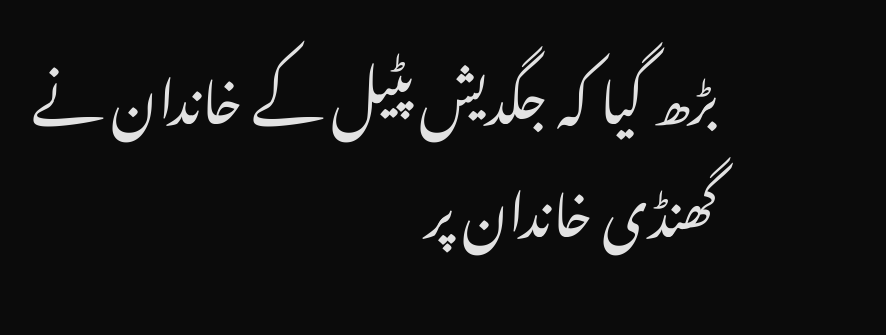بڑھ گیا کہ جگدیش پٹیل کے خاندان نے گھنڈی خاندان پر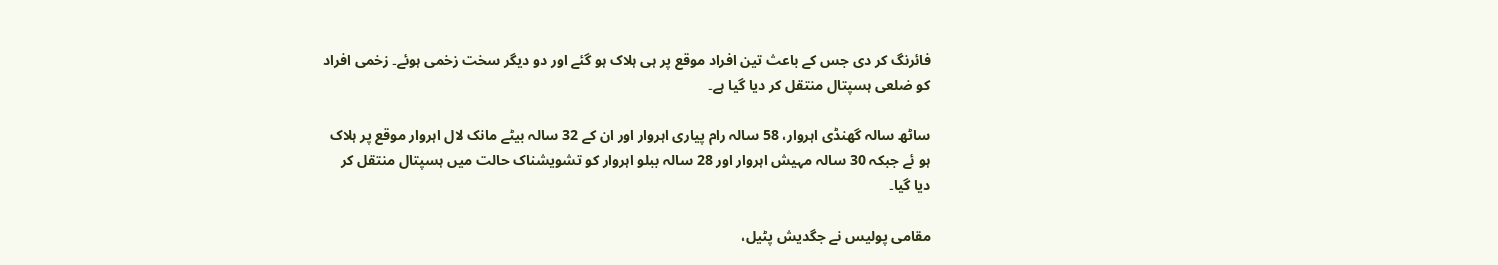فائرنگ کر دی جس کے باعث تین افراد موقع پر ہی ہلاک ہو گئے اور دو دیگر سخت زخمی ہوئے۔ زخمی افراد کو ضلعی ہسپتال منتقل کر دیا گیا ہے۔

ساٹھ سالہ گھنڈی اہروار، 58 سالہ رام پیاری اہروار اور ان کے 32 سالہ بیٹے مانک لال اہروار موقع پر ہلاک ہو ئے جبکہ 30 سالہ مہیش اہروار اور 28 سالہ ببلو اہروار کو تشویشناک حالت میں ہسپتال منتقل کر دیا گیا۔

مقامی پولیس نے جگدیش پٹیل،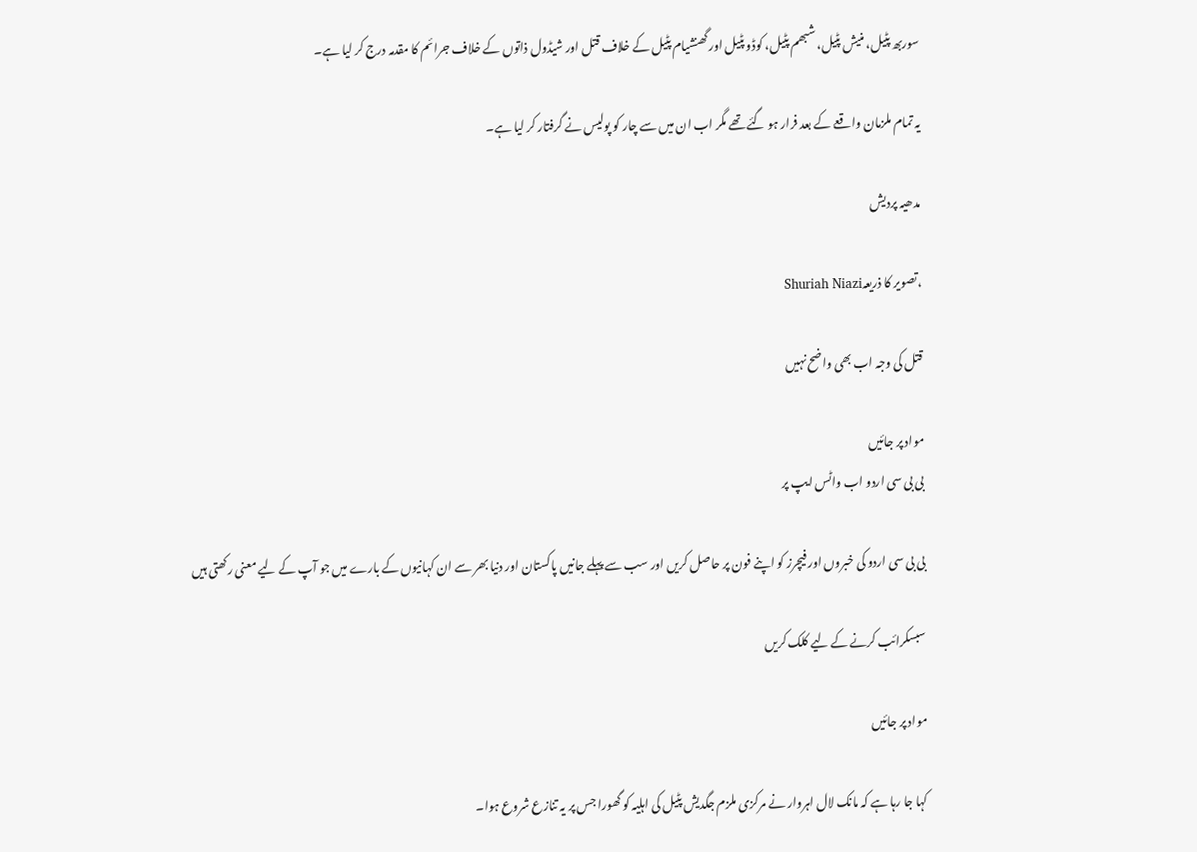سوربھ پٹیل، منیش پٹیل، شبھم پٹیل، کوڈو پٹیل اور گھنشیام پٹیل کے خلاف قتل اور شیڈول ذاتوں کے خلاف جرائم کا مقدمہ درج کر لیا ہے۔

یہ تمام ملزمان واقعے کے بعد فرار ہو گئے تھے مگر اب ان میں سے چار کو پولیس نے گرفتار کر لیا ہے۔

مدھیہ پردیش

،تصویر کا ذریعہShuriah Niazi

قتل کی وجہ اب بھی واضح نہیں

مواد پر جائیں
بی بی سی اردو اب واٹس ایپ پر

بی بی سی اردو کی خبروں اور فیچرز کو اپنے فون پر حاصل کریں اور سب سے پہلے جانیں پاکستان اور دنیا بھر سے ان کہانیوں کے بارے میں جو آپ کے لیے معنی رکھتی ہیں

سبسکرائب کرنے کے لیے کلک کریں

مواد پر جائیں

کہا جا رہا ہے کہ مانک لال اہروار نے مرکزی ملزم جگدیش پٹیل کی اہلیہ کو گھورا جس پر یہ تنازع شروع ہوا۔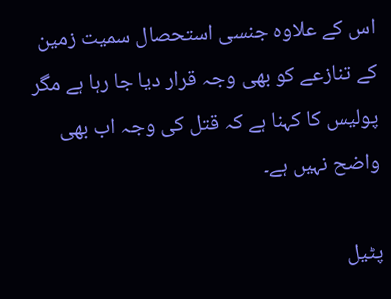اس کے علاوہ جنسی استحصال سمیت زمین کے تنازعے کو بھی وجہ قرار دیا جا رہا ہے مگر پولیس کا کہنا ہے کہ قتل کی وجہ اب بھی واضح نہیں ہے۔

پٹیل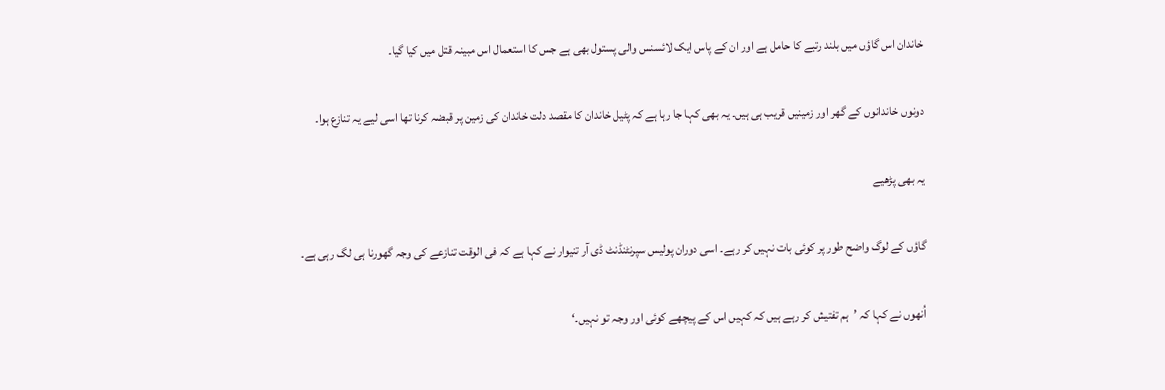خاندان اس گاؤں میں بلند رتبے کا حامل ہے اور ان کے پاس ایک لائسنس والی پستول بھی ہے جس کا استعمال اس مبینہ قتل میں کیا گیا۔

دونوں خاندانوں کے گھر اور زمینیں قریب ہی ہیں۔ یہ بھی کہا جا رہا ہے کہ پٹیل خاندان کا مقصد دلت خاندان کی زمین پر قبضہ کرنا تھا اسی لیے یہ تنازع ہوا۔

یہ بھی پڑھیے

گاؤں کے لوگ واضح طور پر کوئی بات نہیں کر رہے۔ اسی دوران پولیس سپرنٹنڈنٹ ڈی آر تنیوار نے کہا ہے کہ فی الوقت تنازعے کی وجہ گھورنا ہی لگ رہی ہے۔

اُنھوں نے کہا کہ ’ہم تفتیش کر رہے ہیں کہ کہیں اس کے پیچھے کوئی اور وجہ تو نہیں۔‘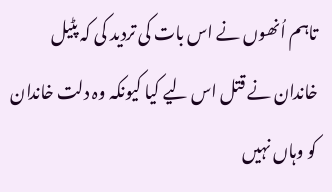تاہم اُنھوں نے اس بات کی تردید کی کہ پٹیل خاندان نے قتل اس لیے کیا کیونکہ وہ دلت خاندان کو وہاں نہیں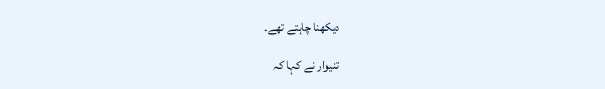دیکھنا چاہتے تھے۔

تنیوار نے کہا کہ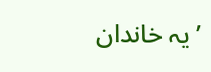’یہ خاندان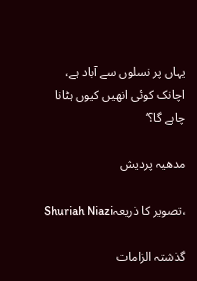یہاں پر نسلوں سے آباد ہے، اچانک کوئی انھیں کیوں ہٹانا چاہے گا؟‘

مدھیہ پردیش

،تصویر کا ذریعہShuriah Niazi

گذشتہ الزامات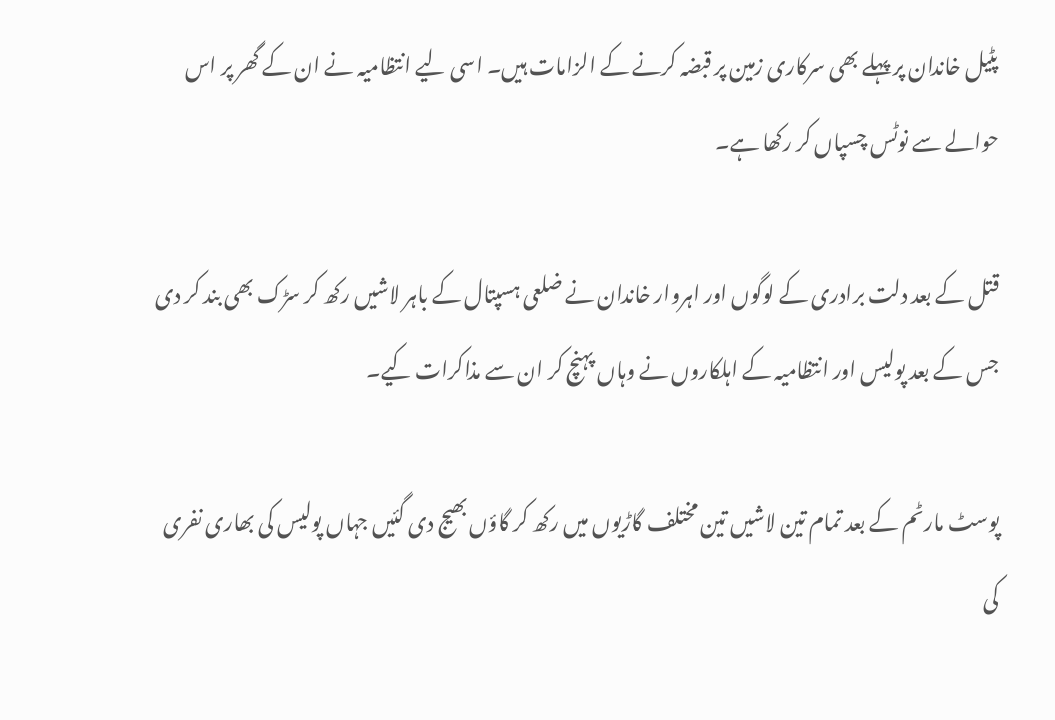پٹیل خاندان پر پہلے بھی سرکاری زمین پر قبضہ کرنے کے الزامات ہیں۔ اسی لیے انتظامیہ نے ان کے گھر پر اس حوالے سے نوٹس چسپاں کر رکھا ہے۔

قتل کے بعد دلت برادری کے لوگوں اور اہروار خاندان نے ضلعی ہسپتال کے باہر لاشیں رکھ کر سڑک بھی بند کر دی جس کے بعد پولیس اور انتظامیہ کے اہلکاروں نے وہاں پہنچ کر ان سے مذاکرات کیے۔

پوسٹ مارٹم کے بعد تمام تین لاشیں تین مختلف گاڑیوں میں رکھ کر گاؤں بھیج دی گئیں جہاں پولیس کی بھاری نفری کی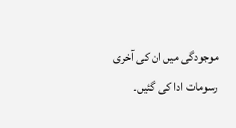موجودگی میں ان کی آخری رسومات ادا کی گئیں۔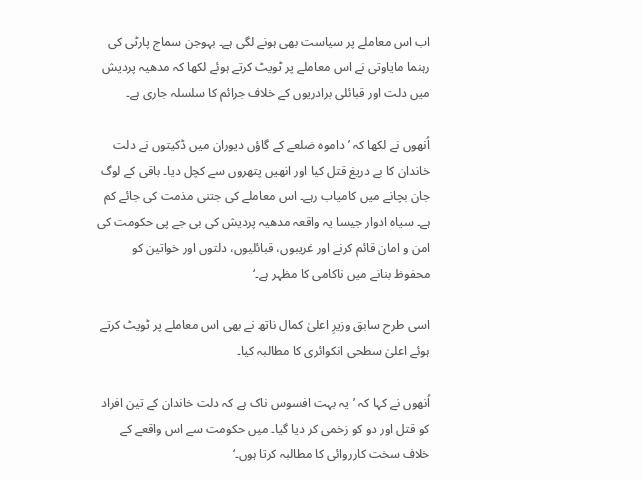اب اس معاملے پر سیاست بھی ہونے لگی ہے۔ بہوجن سماج پارٹی کی رہنما مایاوتی نے اس معاملے پر ٹویٹ کرتے ہوئے لکھا کہ مدھیہ پردیش میں دلت اور قبائلی برادریوں کے خلاف جرائم کا سلسلہ جاری ہے۔

اُنھوں نے لکھا کہ ’داموہ ضلعے کے گاؤں دیوران میں ڈکیتوں نے دلت خاندان کا بے دریغ قتل کیا اور انھیں پتھروں سے کچل دیا۔ باقی کے لوگ جان بچانے میں کامیاب رہے۔ اس معاملے کی جتنی مذمت کی جائے کم ہے۔ سیاہ ادوار جیسا یہ واقعہ مدھیہ پردیش کی بی جے پی حکومت کی امن و امان قائم کرنے اور غریبوں، قبائلیوں، دلتوں اور خواتین کو محفوظ بنانے میں ناکامی کا مظہر ہے۔‘

اسی طرح سابق وزیرِ اعلیٰ کمال ناتھ نے بھی اس معاملے پر ٹویٹ کرتے ہوئے اعلیٰ سطحی انکوائری کا مطالبہ کیا۔

اُنھوں نے کہا کہ ’یہ بہت افسوس ناک ہے کہ دلت خاندان کے تین افراد کو قتل اور دو کو زخمی کر دیا گیا۔ میں حکومت سے اس واقعے کے خلاف سخت کارروائی کا مطالبہ کرتا ہوں۔‘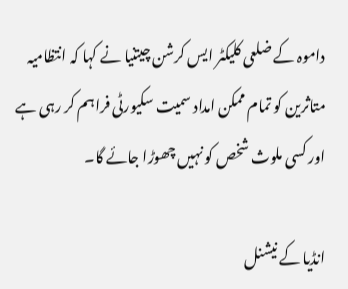داموہ کے ضلعی کلیکٹر ایس کرشن چیتنیا نے کہا کہ انتظامیہ متاثرین کو تمام ممکن امداد سمیت سکیورٹی فراہم کر رہی ہے اور کسی ملوث شخص کو نہیں چھوڑا جائے گا۔

انڈیا کے نیشنل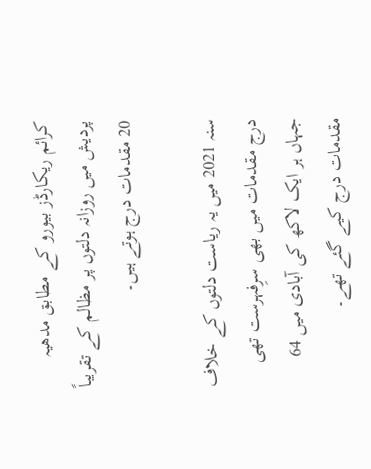کرائم ریکارڈز بیورو کے مطابق مدھیہ پردیش میں روزانہ دلتوں پر مظالم کے تقریباً 20 مقدمات درج ہوتے ہیں۔

سنہ 2021 میں یہ ریاست دلتوں کے خلاف درج مقدمات میں بھی سرِفہرست تھی جہاں ہر ایک لاکھ کی آبادی میں 64 مقدمات درج کیے گئے تھے۔